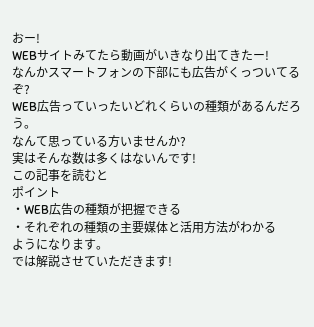おー!
WEBサイトみてたら動画がいきなり出てきたー!
なんかスマートフォンの下部にも広告がくっついてるぞ?
WEB広告っていったいどれくらいの種類があるんだろう。
なんて思っている方いませんか?
実はそんな数は多くはないんです!
この記事を読むと
ポイント
・WEB広告の種類が把握できる
・それぞれの種類の主要媒体と活用方法がわかる
ようになります。
では解説させていただきます!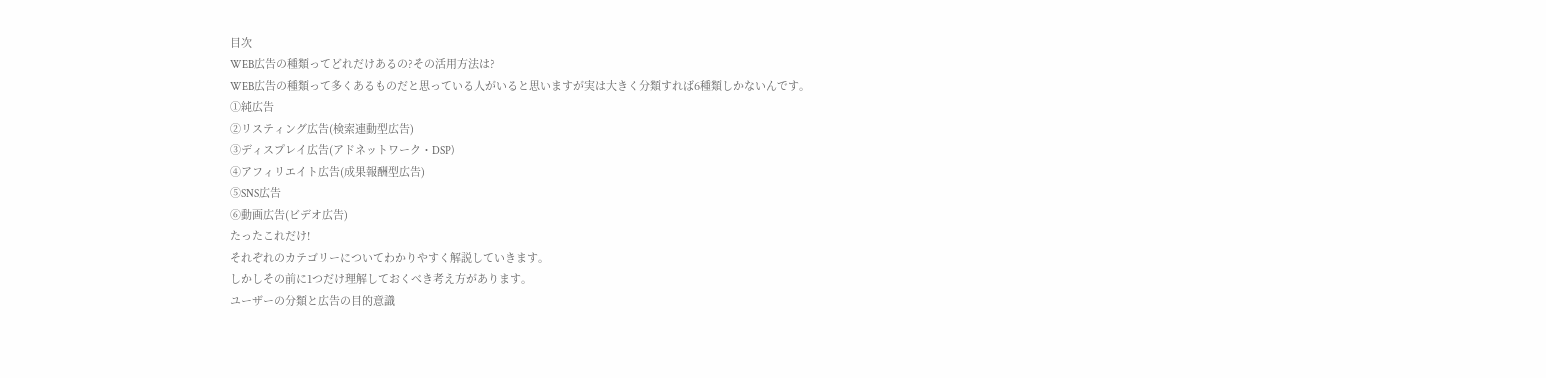目次
WEB広告の種類ってどれだけあるの?その活用方法は?
WEB広告の種類って多くあるものだと思っている人がいると思いますが実は大きく分類すれば6種類しかないんです。
①純広告
②リスティング広告(検索連動型広告)
③ディスプレイ広告(アドネットワーク・DSP)
④アフィリエイト広告(成果報酬型広告)
⑤SNS広告
⑥動画広告(ビデオ広告)
たったこれだけ!
それぞれのカテゴリーについてわかりやすく解説していきます。
しかしその前に1つだけ理解しておくべき考え方があります。
ユーザーの分類と広告の目的意識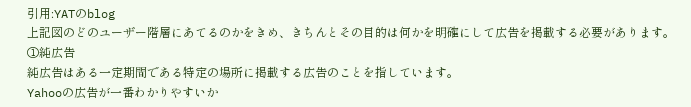引用:YATのblog
上記図のどのユーザー階層にあてるのかをきめ、きちんとその目的は何かを明確にして広告を掲載する必要があります。
①純広告
純広告はある一定期間である特定の場所に掲載する広告のことを指しています。
Yahooの広告が一番わかりやすいか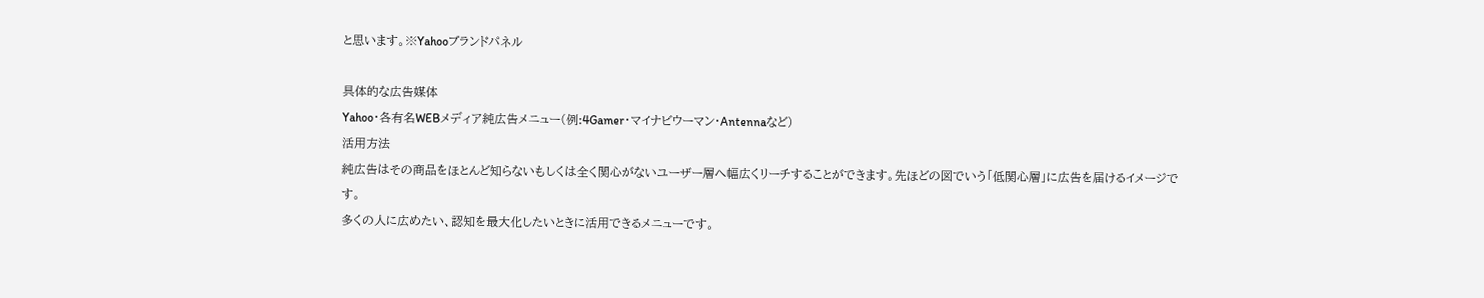と思います。※Yahooブランドパネル

具体的な広告媒体
Yahoo・各有名WEBメディア純広告メニュー(例:4Gamer・マイナビウーマン・Antennaなど)
活用方法
純広告はその商品をほとんど知らないもしくは全く関心がないユーザー層へ幅広くリーチすることができます。先ほどの図でいう「低関心層」に広告を届けるイメージです。
多くの人に広めたい、認知を最大化したいときに活用できるメニューです。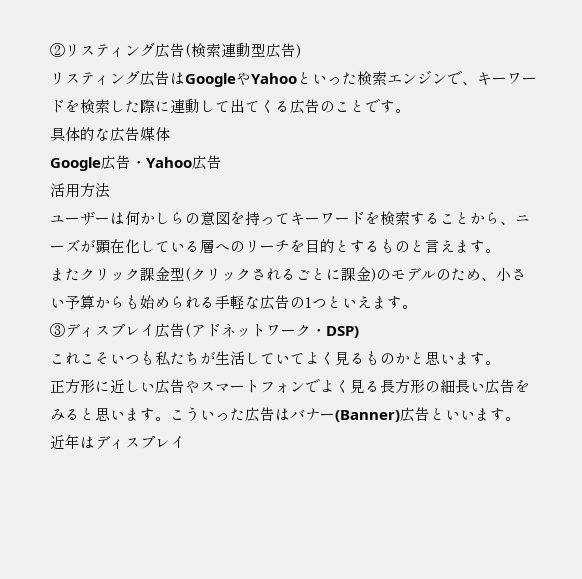②リスティング広告(検索連動型広告)
リスティング広告はGoogleやYahooといった検索エンジンで、キーワードを検索した際に連動して出てくる広告のことです。
具体的な広告媒体
Google広告・Yahoo広告
活用方法
ユーザーは何かしらの意図を持ってキーワードを検索することから、ニーズが顕在化している層へのリーチを目的とするものと言えます。
またクリック課金型(クリックされるごとに課金)のモデルのため、小さい予算からも始められる手軽な広告の1つといえます。
③ディスプレイ広告(アドネットワーク・DSP)
これこそいつも私たちが生活していてよく見るものかと思います。
正方形に近しい広告やスマートフォンでよく見る長方形の細長い広告をみると思います。こういった広告はバナー(Banner)広告といいます。
近年はディスプレイ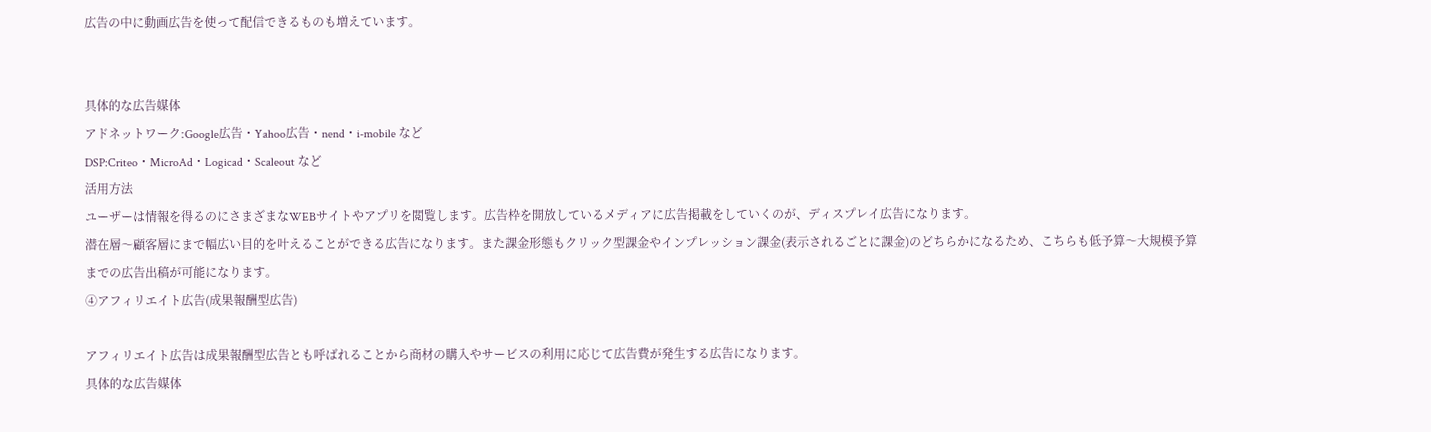広告の中に動画広告を使って配信できるものも増えています。


具体的な広告媒体
アドネットワーク:Google広告・Yahoo広告・nend・i-mobile など
DSP:Criteo・MicroAd・Logicad・Scaleout など
活用方法
ユーザーは情報を得るのにさまざまなWEBサイトやアプリを閲覧します。広告枠を開放しているメディアに広告掲載をしていくのが、ディスプレイ広告になります。
潜在層〜顧客層にまで幅広い目的を叶えることができる広告になります。また課金形態もクリック型課金やインプレッション課金(表示されるごとに課金)のどちらかになるため、こちらも低予算〜大規模予算までの広告出稿が可能になります。
④アフィリエイト広告(成果報酬型広告)

アフィリエイト広告は成果報酬型広告とも呼ばれることから商材の購入やサービスの利用に応じて広告費が発生する広告になります。
具体的な広告媒体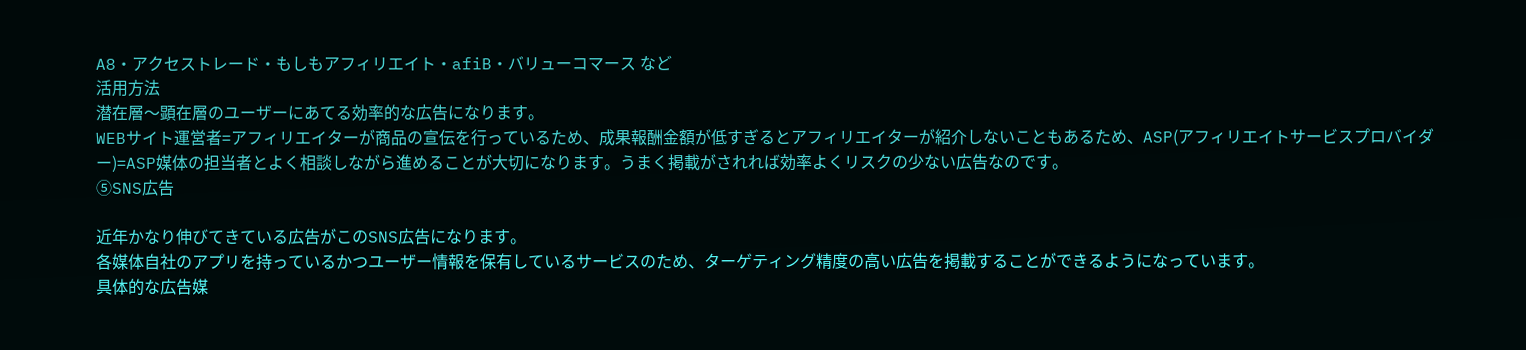A8・アクセストレード・もしもアフィリエイト・afiB・バリューコマース など
活用方法
潜在層〜顕在層のユーザーにあてる効率的な広告になります。
WEBサイト運営者=アフィリエイターが商品の宣伝を行っているため、成果報酬金額が低すぎるとアフィリエイターが紹介しないこともあるため、ASP(アフィリエイトサービスプロバイダー)=ASP媒体の担当者とよく相談しながら進めることが大切になります。うまく掲載がされれば効率よくリスクの少ない広告なのです。
⑤SNS広告

近年かなり伸びてきている広告がこのSNS広告になります。
各媒体自社のアプリを持っているかつユーザー情報を保有しているサービスのため、ターゲティング精度の高い広告を掲載することができるようになっています。
具体的な広告媒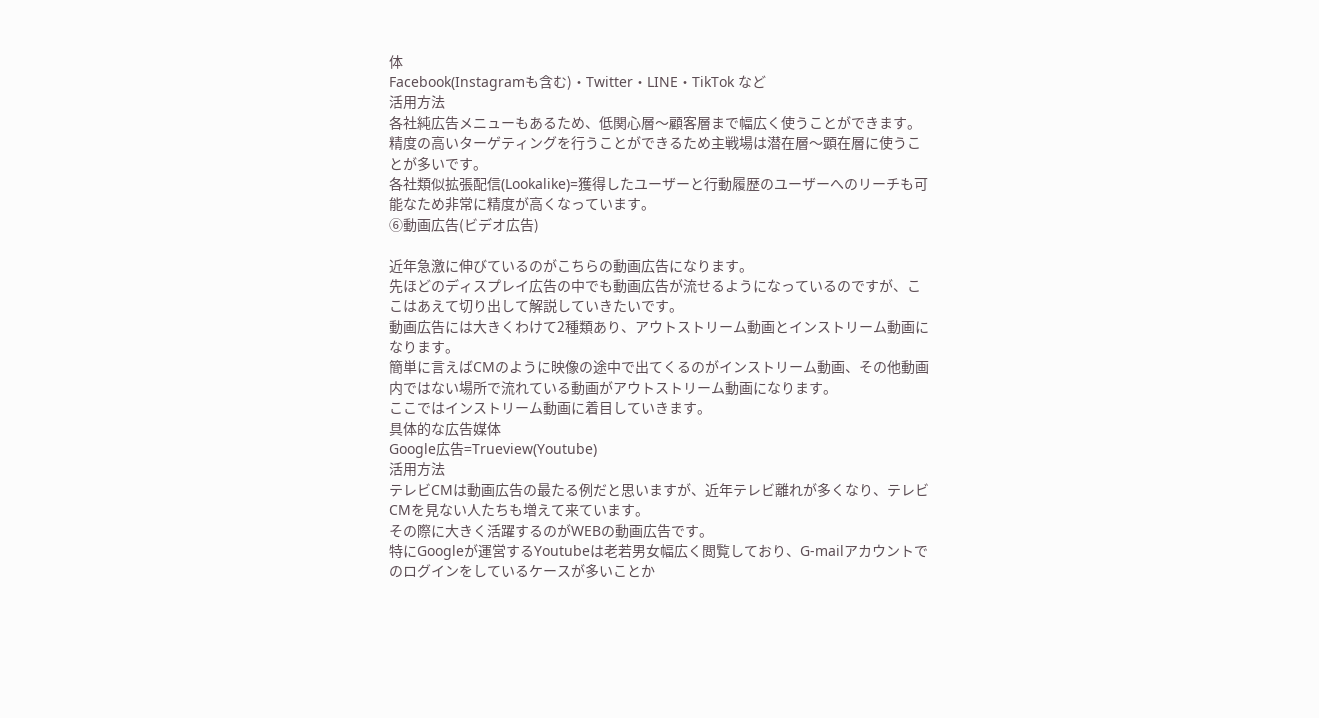体
Facebook(Instagramも含む)・Twitter・LINE・TikTok など
活用方法
各社純広告メニューもあるため、低関心層〜顧客層まで幅広く使うことができます。
精度の高いターゲティングを行うことができるため主戦場は潜在層〜顕在層に使うことが多いです。
各社類似拡張配信(Lookalike)=獲得したユーザーと行動履歴のユーザーへのリーチも可能なため非常に精度が高くなっています。
⑥動画広告(ビデオ広告)

近年急激に伸びているのがこちらの動画広告になります。
先ほどのディスプレイ広告の中でも動画広告が流せるようになっているのですが、ここはあえて切り出して解説していきたいです。
動画広告には大きくわけて2種類あり、アウトストリーム動画とインストリーム動画になります。
簡単に言えばCMのように映像の途中で出てくるのがインストリーム動画、その他動画内ではない場所で流れている動画がアウトストリーム動画になります。
ここではインストリーム動画に着目していきます。
具体的な広告媒体
Google広告=Trueview(Youtube)
活用方法
テレビCMは動画広告の最たる例だと思いますが、近年テレビ離れが多くなり、テレビCMを見ない人たちも増えて来ています。
その際に大きく活躍するのがWEBの動画広告です。
特にGoogleが運営するYoutubeは老若男女幅広く閲覧しており、G-mailアカウントでのログインをしているケースが多いことか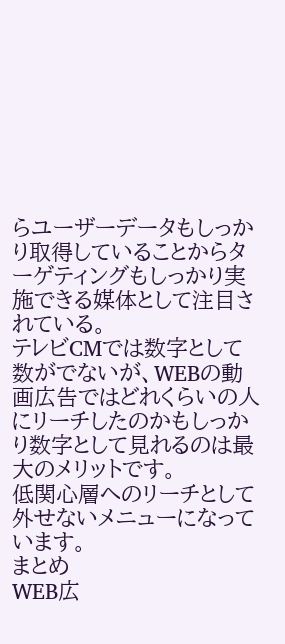らユーザーデータもしっかり取得していることからターゲティングもしっかり実施できる媒体として注目されている。
テレビCMでは数字として数がでないが、WEBの動画広告ではどれくらいの人にリーチしたのかもしっかり数字として見れるのは最大のメリットです。
低関心層へのリーチとして外せないメニューになっています。
まとめ
WEB広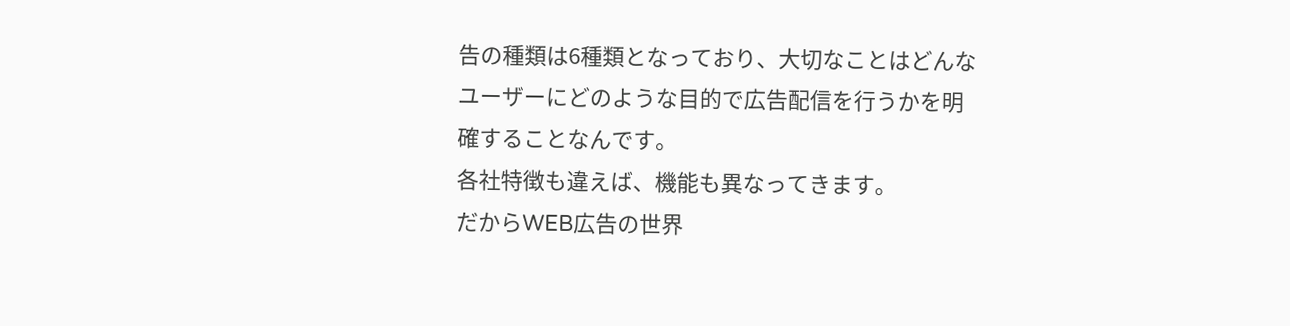告の種類は6種類となっており、大切なことはどんなユーザーにどのような目的で広告配信を行うかを明確することなんです。
各社特徴も違えば、機能も異なってきます。
だからWEB広告の世界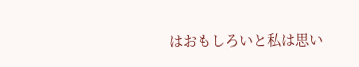はおもしろいと私は思い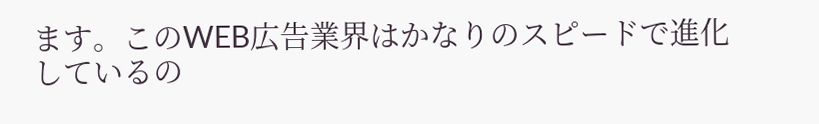ます。このWEB広告業界はかなりのスピードで進化しているの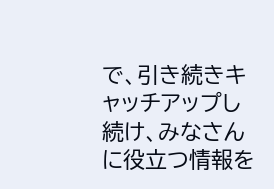で、引き続きキャッチアップし続け、みなさんに役立つ情報を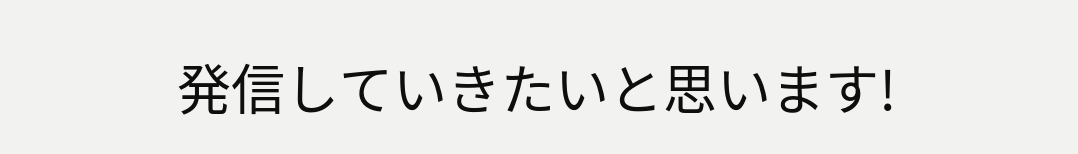発信していきたいと思います!